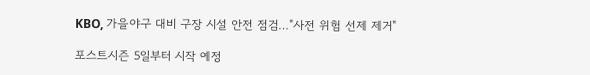KBO, 가을야구 대비 구장 시설 안전 점검…"사전 위험 선제 제거"

포스트시즌 5일부터 시작 예정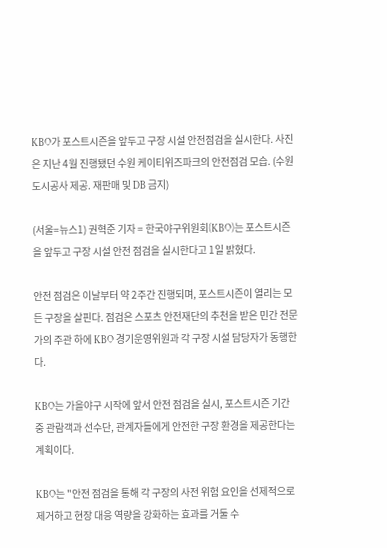KBO가 포스트시즌을 앞두고 구장 시설 안전점검을 실시한다. 사진은 지난 4월 진행됐던 수원 케이티위즈파크의 안전점검 모습. (수원도시공사 제공. 재판매 및 DB 금지)

(서울=뉴스1) 권혁준 기자 = 한국야구위원회(KBO)는 포스트시즌을 앞두고 구장 시설 안전 점검을 실시한다고 1일 밝혔다.

안전 점검은 이날부터 약 2주간 진행되며, 포스트시즌이 열리는 모든 구장을 살핀다. 점검은 스포츠 안전재단의 추천을 받은 민간 전문가의 주관 하에 KBO 경기운영위원과 각 구장 시설 담당자가 동행한다.

KBO는 가을야구 시작에 앞서 안전 점검을 실시, 포스트시즌 기간 중 관람객과 선수단, 관계자들에게 안전한 구장 환경을 제공한다는 계획이다.

KBO는 "안전 점검을 통해 각 구장의 사전 위험 요인을 선제적으로 제거하고 현장 대응 역량을 강화하는 효과를 거둘 수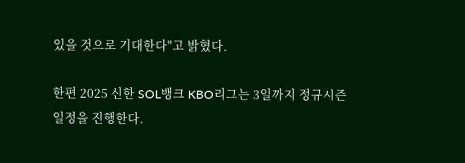있을 것으로 기대한다"고 밝혔다.

한편 2025 신한 SOL뱅크 KBO리그는 3일까지 정규시즌 일정을 진행한다.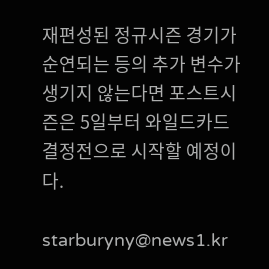재편성된 정규시즌 경기가 순연되는 등의 추가 변수가 생기지 않는다면 포스트시즌은 5일부터 와일드카드 결정전으로 시작할 예정이다.

starburyny@news1.kr